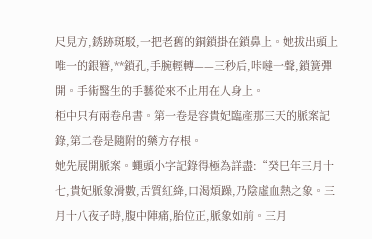尺見方,銹跡斑駁,一把老舊的銅鎖掛在鎖鼻上。她拔出頭上唯一的銀簪,**鎖孔,手腕輕轉——三秒后,咔噠一聲,鎖簧彈開。手術醫生的手藝從來不止用在人身上。
柜中只有兩卷帛書。第一卷是容貴妃臨產那三天的脈案記錄,第二卷是隨附的藥方存根。
她先展開脈案。蠅頭小字記錄得極為詳盡:“癸巳年三月十七,貴妃脈象滑數,舌質紅絳,口渴煩躁,乃陰虛血熱之象。三月十八夜子時,腹中陣痛,胎位正,脈象如前。三月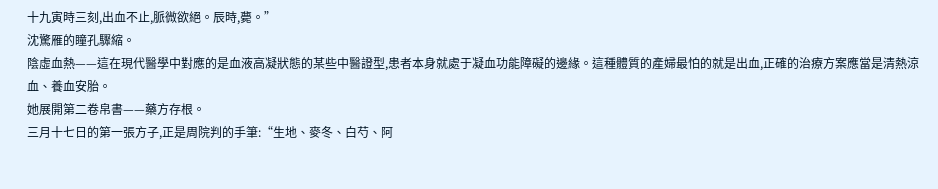十九寅時三刻,出血不止,脈微欲絕。辰時,薨。”
沈驚雁的瞳孔驟縮。
陰虛血熱——這在現代醫學中對應的是血液高凝狀態的某些中醫證型,患者本身就處于凝血功能障礙的邊緣。這種體質的產婦最怕的就是出血,正確的治療方案應當是清熱涼血、養血安胎。
她展開第二卷帛書——藥方存根。
三月十七日的第一張方子,正是周院判的手筆:“生地、麥冬、白芍、阿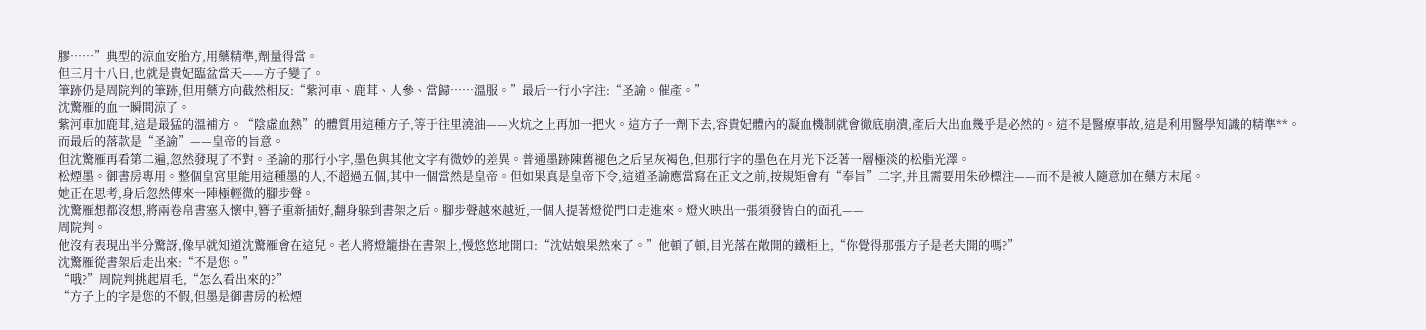膠……”典型的涼血安胎方,用藥精準,劑量得當。
但三月十八日,也就是貴妃臨盆當天——方子變了。
筆跡仍是周院判的筆跡,但用藥方向截然相反:“紫河車、鹿茸、人參、當歸……溫服。”最后一行小字注:“圣諭。催產。”
沈驚雁的血一瞬間涼了。
紫河車加鹿茸,這是最猛的溫補方。“陰虛血熱”的體質用這種方子,等于往里澆油——火炕之上再加一把火。這方子一劑下去,容貴妃體內的凝血機制就會徹底崩潰,產后大出血幾乎是必然的。這不是醫療事故,這是利用醫學知識的精準**。
而最后的落款是“圣諭”——皇帝的旨意。
但沈驚雁再看第二遍,忽然發現了不對。圣諭的那行小字,墨色與其他文字有微妙的差異。普通墨跡陳舊褪色之后呈灰褐色,但那行字的墨色在月光下泛著一層極淡的松脂光澤。
松煙墨。御書房專用。整個皇宮里能用這種墨的人,不超過五個,其中一個當然是皇帝。但如果真是皇帝下令,這道圣諭應當寫在正文之前,按規矩會有“奉旨”二字,并且需要用朱砂標注——而不是被人隨意加在藥方末尾。
她正在思考,身后忽然傳來一陣極輕微的腳步聲。
沈驚雁想都沒想,將兩卷帛書塞入懷中,簪子重新插好,翻身躲到書架之后。腳步聲越來越近,一個人提著燈從門口走進來。燈火映出一張須發皆白的面孔——
周院判。
他沒有表現出半分驚訝,像早就知道沈驚雁會在這兒。老人將燈籠掛在書架上,慢悠悠地開口:“沈姑娘果然來了。”他頓了頓,目光落在敞開的鐵柜上,“你覺得那張方子是老夫開的嗎?”
沈驚雁從書架后走出來:“不是您。”
“哦?”周院判挑起眉毛,“怎么看出來的?”
“方子上的字是您的不假,但墨是御書房的松煙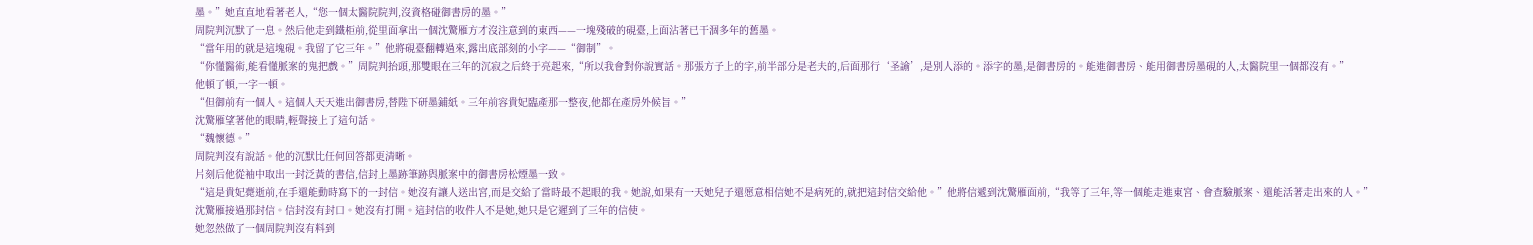墨。”她直直地看著老人,“您一個太醫院院判,沒資格碰御書房的墨。”
周院判沉默了一息。然后他走到鐵柜前,從里面拿出一個沈驚雁方才沒注意到的東西——一塊殘破的硯臺,上面沾著已干涸多年的舊墨。
“當年用的就是這塊硯。我留了它三年。”他將硯臺翻轉過來,露出底部刻的小字——“御制”。
“你懂醫術,能看懂脈案的鬼把戲。”周院判抬頭,那雙眼在三年的沉寂之后終于亮起來,“所以我會對你說實話。那張方子上的字,前半部分是老夫的,后面那行‘圣諭’,是別人添的。添字的墨,是御書房的。能進御書房、能用御書房墨硯的人,太醫院里一個都沒有。”
他頓了頓,一字一頓。
“但御前有一個人。這個人天天進出御書房,替陛下研墨鋪紙。三年前容貴妃臨產那一整夜,他都在產房外候旨。”
沈驚雁望著他的眼睛,輕聲接上了這句話。
“魏懷德。”
周院判沒有說話。他的沉默比任何回答都更清晰。
片刻后他從袖中取出一封泛黃的書信,信封上墨跡筆跡與脈案中的御書房松煙墨一致。
“這是貴妃薨逝前,在手還能動時寫下的一封信。她沒有讓人送出宮,而是交給了當時最不起眼的我。她說,如果有一天她兒子還愿意相信她不是病死的,就把這封信交給他。”他將信遞到沈驚雁面前,“我等了三年,等一個能走進東宮、會查驗脈案、還能活著走出來的人。”
沈驚雁接過那封信。信封沒有封口。她沒有打開。這封信的收件人不是她,她只是它遲到了三年的信使。
她忽然做了一個周院判沒有料到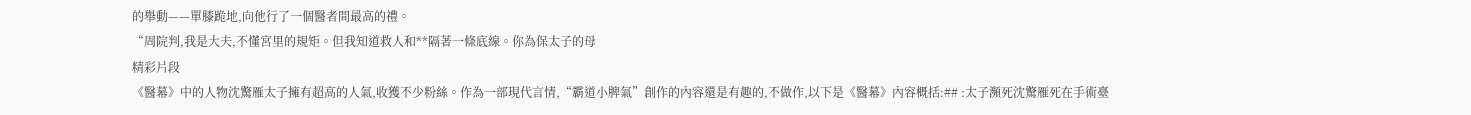的舉動——單膝跪地,向他行了一個醫者間最高的禮。
“周院判,我是大夫,不懂宮里的規矩。但我知道救人和**隔著一條底線。你為保太子的母
精彩片段
《醫幕》中的人物沈驚雁太子擁有超高的人氣,收獲不少粉絲。作為一部現代言情,“霸道小脾氣”創作的內容還是有趣的,不做作,以下是《醫幕》內容概括:## :太子瀕死沈驚雁死在手術臺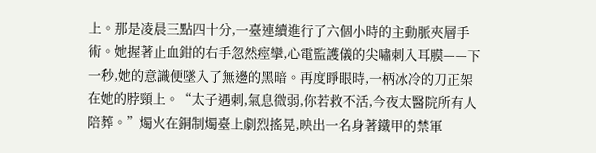上。那是凌晨三點四十分,一臺連續進行了六個小時的主動脈夾層手術。她握著止血鉗的右手忽然痙攣,心電監護儀的尖嘯刺入耳膜——下一秒,她的意識便墜入了無邊的黑暗。再度睜眼時,一柄冰冷的刀正架在她的脖頸上。“太子遇刺,氣息微弱,你若救不活,今夜太醫院所有人陪葬。”燭火在銅制燭臺上劇烈搖晃,映出一名身著鐵甲的禁軍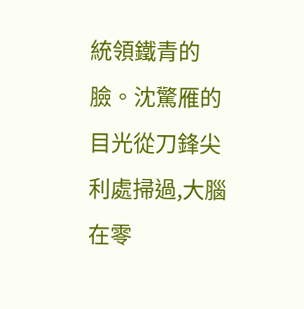統領鐵青的臉。沈驚雁的目光從刀鋒尖利處掃過,大腦在零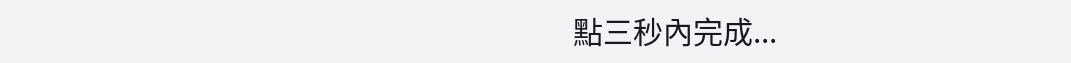點三秒內完成...